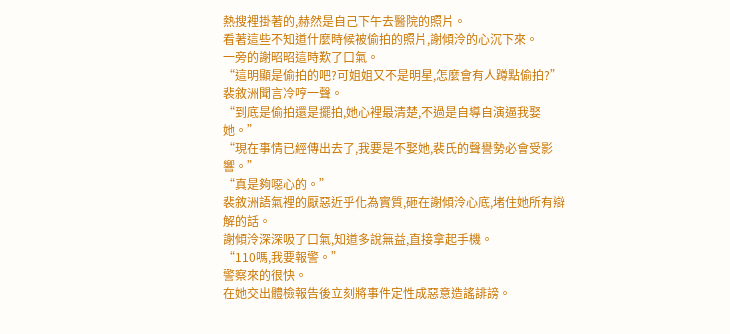熱搜裡掛著的,赫然是自己下午去醫院的照片。
看著這些不知道什麼時候被偷拍的照片,謝傾泠的心沉下來。
一旁的謝昭昭這時歎了口氣。
“這明顯是偷拍的吧?可姐姐又不是明星,怎麼會有人蹲點偷拍?”
裴敘洲聞言冷哼一聲。
“到底是偷拍還是擺拍,她心裡最清楚,不過是自導自演逼我娶她。”
“現在事情已經傳出去了,我要是不娶她,裴氏的聲譽勢必會受影響。”
“真是夠噁心的。”
裴敘洲語氣裡的厭惡近乎化為實質,砸在謝傾泠心底,堵住她所有辯解的話。
謝傾泠深深吸了口氣,知道多說無益,直接拿起手機。
“110嗎,我要報警。”
警察來的很快。
在她交出體檢報告後立刻將事件定性成惡意造謠誹謗。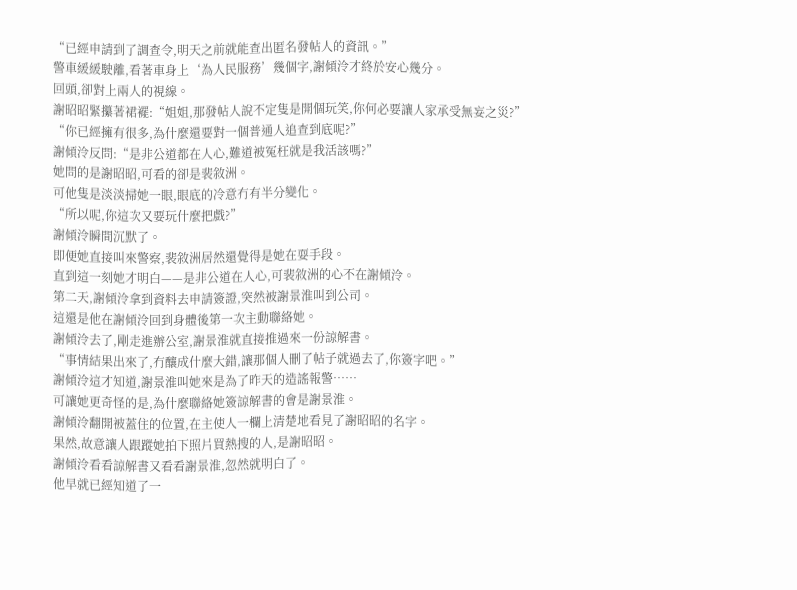“已經申請到了調查令,明天之前就能查出匿名發帖人的資訊。”
警車緩緩駛離,看著車身上‘為人民服務’幾個字,謝傾泠才終於安心幾分。
回頭,卻對上兩人的視線。
謝昭昭緊攥著裙襬:“姐姐,那發帖人說不定隻是開個玩笑,你何必要讓人家承受無妄之災?”
“你已經擁有很多,為什麼還要對一個普通人追查到底呢?”
謝傾泠反問:“是非公道都在人心,難道被冤枉就是我活該嗎?”
她問的是謝昭昭,可看的卻是裴敘洲。
可他隻是淡淡掃她一眼,眼底的冷意冇有半分變化。
“所以呢,你這次又要玩什麼把戲?”
謝傾泠瞬間沉默了。
即便她直接叫來警察,裴敘洲居然還覺得是她在耍手段。
直到這一刻她才明白——是非公道在人心,可裴敘洲的心不在謝傾泠。
第二天,謝傾泠拿到資料去申請簽證,突然被謝景淮叫到公司。
這還是他在謝傾泠回到身體後第一次主動聯絡她。
謝傾泠去了,剛走進辦公室,謝景淮就直接推過來一份諒解書。
“事情結果出來了,冇釀成什麼大錯,讓那個人刪了帖子就過去了,你簽字吧。”
謝傾泠這才知道,謝景淮叫她來是為了昨天的造謠報警……
可讓她更奇怪的是,為什麼聯絡她簽諒解書的會是謝景淮。
謝傾泠翻開被蓋住的位置,在主使人一欄上清楚地看見了謝昭昭的名字。
果然,故意讓人跟蹤她拍下照片買熱搜的人,是謝昭昭。
謝傾泠看看諒解書又看看謝景淮,忽然就明白了。
他早就已經知道了一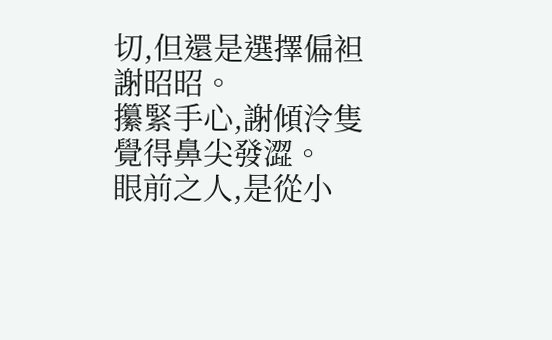切,但還是選擇偏袒謝昭昭。
攥緊手心,謝傾泠隻覺得鼻尖發澀。
眼前之人,是從小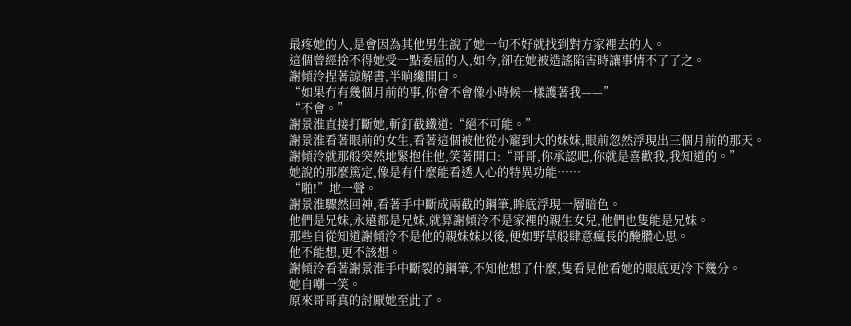最疼她的人,是會因為其他男生說了她一句不好就找到對方家裡去的人。
這個曾經捨不得她受一點委屈的人,如今,卻在她被造謠陷害時讓事情不了了之。
謝傾泠捏著諒解書,半晌纔開口。
“如果冇有幾個月前的事,你會不會像小時候一樣護著我——”
“不會。”
謝景淮直接打斷她,斬釘截鐵道:“絕不可能。”
謝景淮看著眼前的女生,看著這個被他從小寵到大的妹妹,眼前忽然浮現出三個月前的那天。
謝傾泠就那般突然地緊抱住他,笑著開口:“哥哥,你承認吧,你就是喜歡我,我知道的。”
她說的那麼篤定,像是有什麼能看透人心的特異功能……
“啪!”地一聲。
謝景淮驟然回神,看著手中斷成兩截的鋼筆,眸底浮現一層暗色。
他們是兄妹,永遠都是兄妹,就算謝傾泠不是家裡的親生女兒,他們也隻能是兄妹。
那些自從知道謝傾泠不是他的親妹妹以後,便如野草般肆意瘋長的醃臢心思。
他不能想,更不該想。
謝傾泠看著謝景淮手中斷裂的鋼筆,不知他想了什麼,隻看見他看她的眼底更冷下幾分。
她自嘲一笑。
原來哥哥真的討厭她至此了。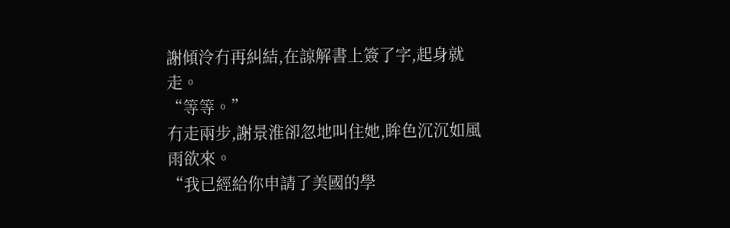謝傾泠冇再糾結,在諒解書上簽了字,起身就走。
“等等。”
冇走兩步,謝景淮卻忽地叫住她,眸色沉沉如風雨欲來。
“我已經給你申請了美國的學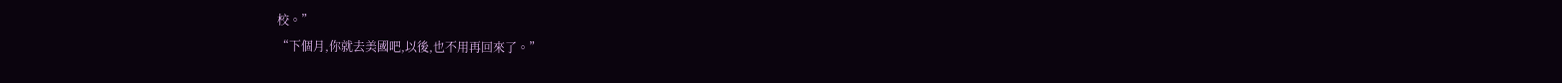校。”
“下個月,你就去美國吧,以後,也不用再回來了。”